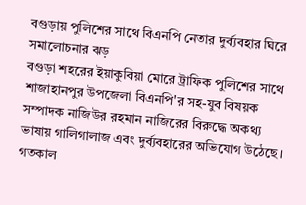বগুড়ায় পুলিশের সাথে বিএনপি নেতার দুর্ব্যবহার ঘিরে সমালোচনার ঝড়
বগুড়া শহরের ইয়াকুবিয়া মোরে ট্রাফিক পুলিশের সাথে শাজাহানপুর উপজেলা বিএনপি'র সহ-যুব বিষয়ক সম্পাদক নাজিউর রহমান নাজিরের বিরুদ্ধে অকথ্য ভাষায় গালিগালাজ এবং দুর্ব্যবহারের অভিযোগ উঠেছে।
গতকাল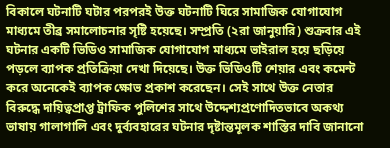বিকালে ঘটনাটি ঘটার পরপরই উক্ত ঘটনাটি ঘিরে সামাজিক যোগাযোগ মাধ্যমে তীব্র সমালোচনার সৃষ্টি হয়েছে। সম্প্রতি (২রা জানুয়ারি) শুক্রবার এই ঘটনার একটি ভিডিও সামাজিক যোগাযোগ মাধ্যমে ভাইরাল হয়ে ছড়িয়ে পড়লে ব্যাপক প্রতিক্রিয়া দেখা দিয়েছে। উক্ত ভিডিওটি শেয়ার এবং কমেন্ট করে অনেকেই ব্যাপক ক্ষোভ প্রকাশ করেছেন। সেই সাথে উক্ত নেতার বিরুদ্ধে দায়িত্বপ্রাপ্ত ট্রাফিক পুলিশের সাথে উদ্দেশ্যপ্রণোদিতভাবে অকথ্য ভাষায় গালাগালি এবং দুর্ব্যবহারের ঘটনার দৃষ্টান্তমূলক শাস্তির দাবি জানানো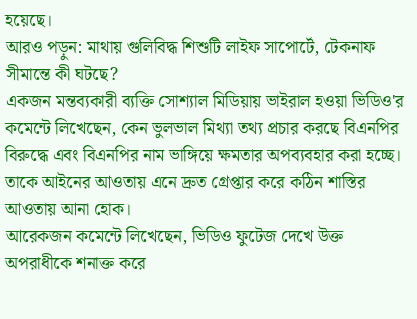হয়েছে।
আরও পড়ুন: মাথায় গুলিবিদ্ধ শিশুটি লাইফ সাপোর্টে, টেকনাফ সীমান্তে কী ঘটছে?
একজন মন্তব্যকারী ব্যক্তি সোশ্যাল মিডিয়ায় ভাইরাল হওয়া ভিডিও'র কমেন্টে লিখেছেন, কেন ভুলভাল মিথ্যা তথ্য প্রচার করছে বিএনপির বিরুদ্ধে এবং বিএনপির নাম ভাঙ্গিয়ে ক্ষমতার অপব্যবহার করা হচ্ছে। তাকে আইনের আওতায় এনে দ্রুত গ্রেপ্তার করে কঠিন শাস্তির আওতায় আনা হোক।
আরেকজন কমেন্টে লিখেছেন, ভিডিও ফুটেজ দেখে উক্ত অপরাধীকে শনাক্ত করে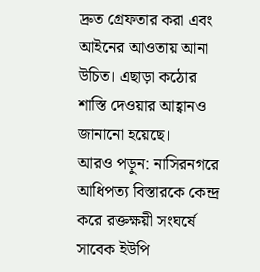দ্রুত গ্রেফতার করা এবং আইনের আওতায় আনা উচিত। এছাড়া কঠোর শাস্তি দেওয়ার আহ্বানও জানানো হয়েছে।
আরও পড়ুন: নাসিরনগরে আধিপত্য বিস্তারকে কেন্দ্র করে রক্তক্ষয়ী সংঘর্ষে সাবেক ইউপি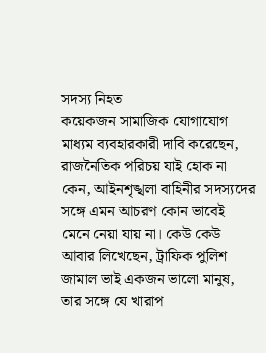সদস্য নিহত
কয়েকজন সামাজিক যোগাযোগ মাধ্যম ব্যবহারকারী দাবি করেছেন, রাজনৈতিক পরিচয় যাই হোক না কেন, আইনশৃঙ্খলা বাহিনীর সদস্যদের সঙ্গে এমন আচরণ কোন ভাবেই মেনে নেয়া যায় না। কেউ কেউ আবার লিখেছেন, ট্রাফিক পুলিশ জামাল ভাই একজন ভালো মানুষ, তার সঙ্গে যে খারাপ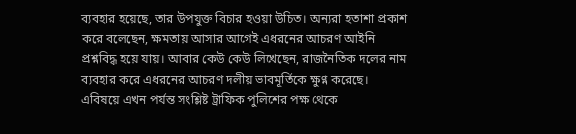ব্যবহার হয়েছে, তার উপযুক্ত বিচার হওয়া উচিত। অন্যরা হতাশা প্রকাশ করে বলেছেন, ক্ষমতায় আসার আগেই এধরনের আচরণ আইনি প্রশ্নবিদ্ধ হয়ে যায়। আবার কেউ কেউ লিখেছেন, রাজনৈতিক দলের নাম ব্যবহার করে এধরনের আচরণ দলীয় ভাবমূর্তিকে ক্ষুণ্ন করেছে।
এবিষয়ে এখন পর্যন্ত সংশ্লিষ্ট ট্রাফিক পুলিশের পক্ষ থেকে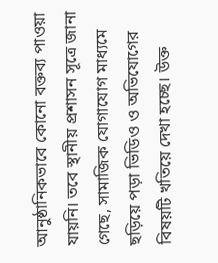আনুষ্ঠানিকভাবে কোনো বক্তব্য পাওয়া যায়নি। তবে স্থানীয় প্রশাসন সূত্রে জানা গেছে, সামাজিক যোগাযোগ মাধ্যমে ছড়িয়ে পড়া ভিডিও ও অভিযোগের বিষয়টি খতিয়ে দেখা হচ্ছে। উক্ত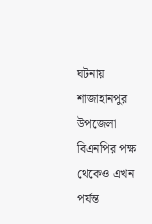ঘটনায় শাজাহানপুর উপজেলা বিএনপির পক্ষ থেকেও এখন পর্যন্ত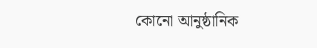কোনো আনুষ্ঠানিক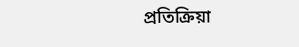প্রতিক্রিয়া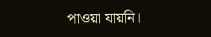পাওয়া যায়নি।